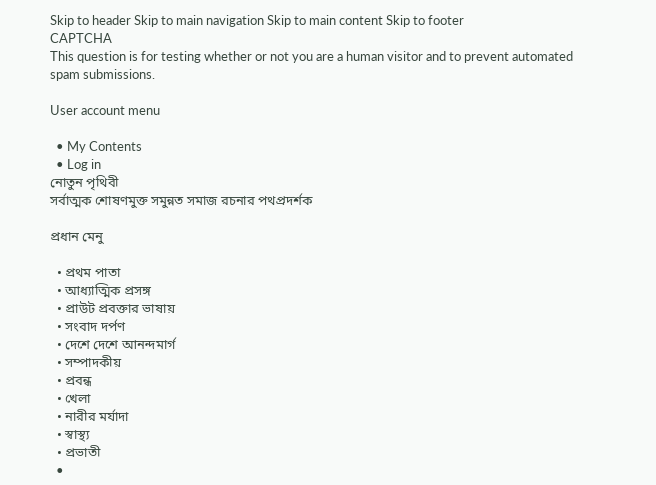Skip to header Skip to main navigation Skip to main content Skip to footer
CAPTCHA
This question is for testing whether or not you are a human visitor and to prevent automated spam submissions.

User account menu

  • My Contents
  • Log in
নোতুন পৃথিবী
সর্বাত্মক শোষণমুক্ত সমুন্নত সমাজ রচনার পথপ্রদর্শক

প্রধান মেনু

  • প্রথম পাতা
  • আধ্যাত্মিক প্রসঙ্গ
  • প্রাউট প্রবক্তার ভাষায়
  • সংবাদ দর্পণ
  • দেশে দেশে আনন্দমার্গ
  • সম্পাদকীয়
  • প্রবন্ধ
  • খেলা
  • নারীর মর্যাদা
  • স্বাস্থ্য
  • প্রভাতী
  •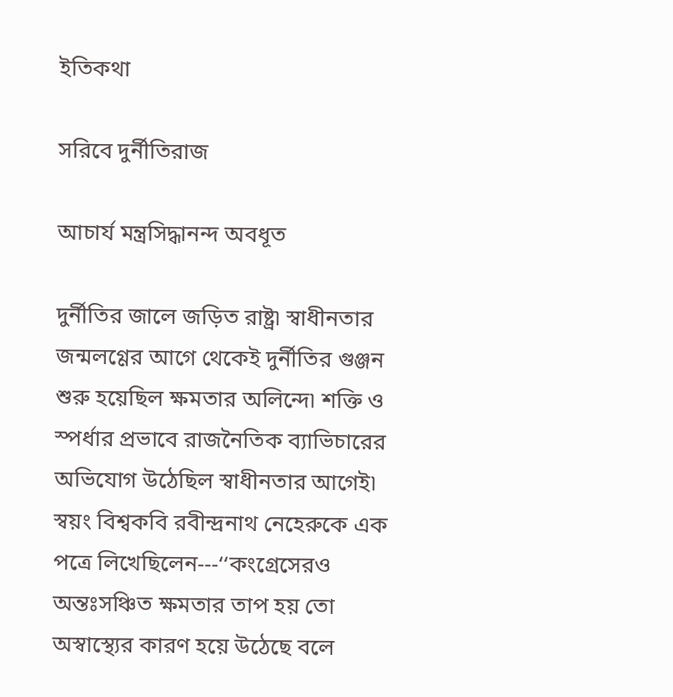ইতিকথা

সরিবে দুর্নীতিরাজ

আচার্য মন্ত্রসিদ্ধানন্দ অবধূত

দুর্নীতির জালে জড়িত রাষ্ট্র৷ স্বাধীনতার জন্মলগ্ণের আগে থেকেই দুর্নীতির গুঞ্জন শুরু হয়েছিল ক্ষমতার অলিন্দে৷ শক্তি ও স্পর্ধার প্রভাবে রাজনৈতিক ব্যাভিচারের অভিযোগ উঠেছিল স্বাধীনতার আগেই৷  স্বয়ং বিশ্বকবি রবীন্দ্রনাথ নেহেরুকে এক পত্রে লিখেছিলেন---‘‘কংগ্রেসেরও অন্তঃসঞ্চিত ক্ষমতার তাপ হয় তো অস্বাস্থ্যের কারণ হয়ে উঠেছে বলে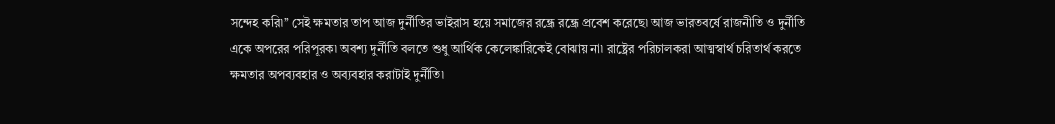সন্দেহ করি৷’’ সেই ক্ষমতার তাপ আজ দুর্নীতির ভাইরাস হয়ে সমাজের রন্ধ্রে রন্ধ্রে প্রবেশ করেছে৷ আজ ভারতবর্ষে রাজনীতি ও দুর্নীতি একে অপরের পরিপূরক৷ অবশ্য দুর্নীতি বলতে শুধু আর্থিক কেলেঙ্কারিকেই বোঝায় না৷ রাষ্ট্রের পরিচালকরা আত্মস্বার্থ চরিতার্থ করতে ক্ষমতার অপব্যবহার ও অব্যবহার করাটাই দুর্নীতি৷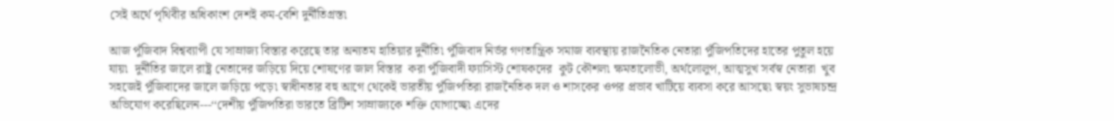সেই অর্থে পৃথিবীর অধিকাংশ দেশই কম-বেশি দুর্নীতিগ্রস্ত৷

আজ পুঁজিবাদ বিশ্বব্যাপী যে সাম্রাজ্য বিস্তার করেছে তার অন্যতম হাতিয়ার দুর্নীতি৷ পুঁজিবাদ নির্ভর গণতান্ত্রিক সমাজ ব্যবস্থায় রাজনৈতিক নেতারা পুঁজিপতিদের হাতের পুতুল হয়ে যায়৷  দুর্নীতির জালে রাষ্ট্র নেতাদের জড়িয়ে দিয়ে শোষণের জাল বিস্তার  করা পুঁজিবাদী ফ্যাসিস্ট শোষকদের  কুট কৌশল৷ ক্ষমতালোভী, অর্থলোলুপ, আত্মসুখ সর্বস্ব নেতারা  খুব সহজেই পুঁজিবাদের জালে জড়িয়ে পড়ে৷ স্বাধীনতার বহু আগে থেকেই ভারতীয় পুঁজিপতিরা রাজনৈতিক দল ও শাসকের ওপর প্রভাব খাটিয়ে ব্যবসা করে আসছে৷ স্বয়ং সুভাষচন্দ্র অভিযোগ করেছিলেন---‘‘দেশীয় পুঁজিপতিরা ভারতে ব্রিটিশ সাম্রাজ্যকে শক্তি যোগাচ্ছে৷ এদের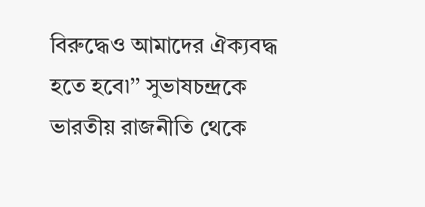বিরুদ্ধেও আমাদের ঐক্যবদ্ধ হতে হবে৷’’ সুভাষচন্দ্রকে ভারতীয় রাজনীতি থেকে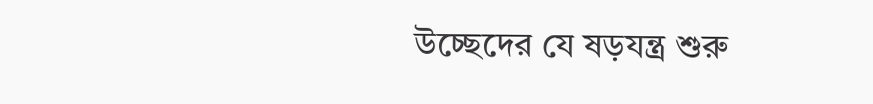উচ্ছেদের যে ষড়যন্ত্র শুরু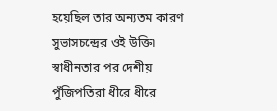হয়েছিল তার অন্যতম কারণ সুভাসচন্দ্রের ওই উক্তি৷ স্বাধীনতার পর দেশীয় পুঁজিপতিরা ধীরে ধীরে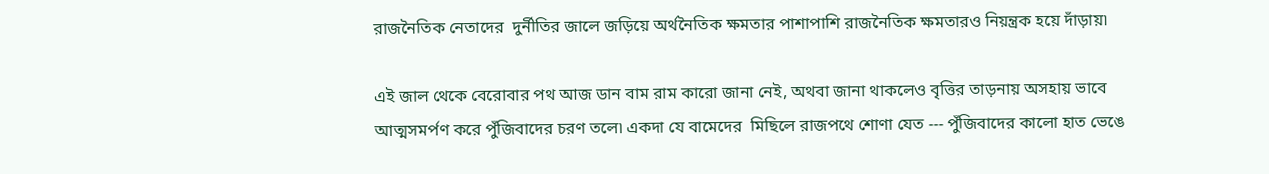রাজনৈতিক নেতাদের  দুর্নীতির জালে জড়িয়ে অর্থনৈতিক ক্ষমতার পাশাপাশি রাজনৈতিক ক্ষমতারও নিয়ন্ত্রক হয়ে দাঁড়ায়৷

এই জাল থেকে বেরোবার পথ আজ ডান বাম রাম কারো জানা নেই, অথবা জানা থাকলেও বৃত্তির তাড়নায় অসহায় ভাবে আত্মসমর্পণ করে পুঁজিবাদের চরণ তলে৷ একদা যে বামেদের  মিছিলে রাজপথে শোণা যেত --- পুঁজিবাদের কালো হাত ভেঙে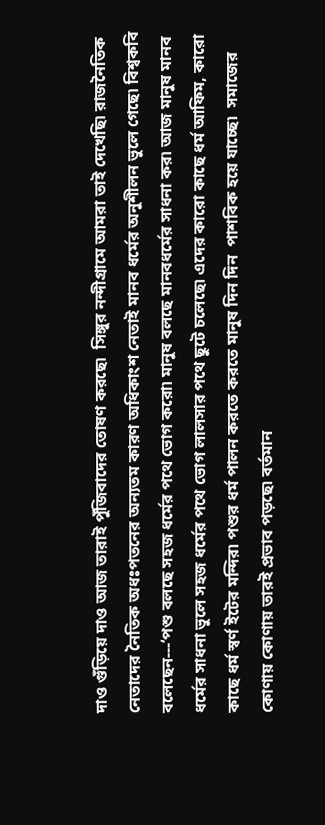দাও গুঁড়িয়ে দাও আজ তারাই পুঁজিবাদের তোষণ করছে৷  সিঙ্গুর নন্দীগ্রামে আমরা তাই দেখেছি৷ রাজনৈতিক নেতাদের নৈতিক অধঃপতনের অন্যতম কারণ অধিকাংশ নেতাই মানব ধর্মের অনুশীলন ভুলে গেছে৷ বিশ্বকবি বলেছেন---‘পশু বলছে সহজ ধর্মের পথে ভোগ করো৷ মানুষ বলছে মানবধর্মের সাধনা কর৷ আজ মানুষ মানব ধর্মের সাধনা ভুলে সহজ ধর্মের পথে ভোগ লালসার পথে ছুটে চলেছে৷ এদের কারো কাছে ধর্ম আফিম, কারো কাছে ধর্ম স্বর্ণ ইটের মন্দির৷ পশুর ধর্ম পালন করতে করতে মানুষ দিন দিন  পাশবিক হয়ে যাচ্ছে৷  সমাজের কোণায় কোণায় তারই প্রভাব পড়ছে৷ বর্তমান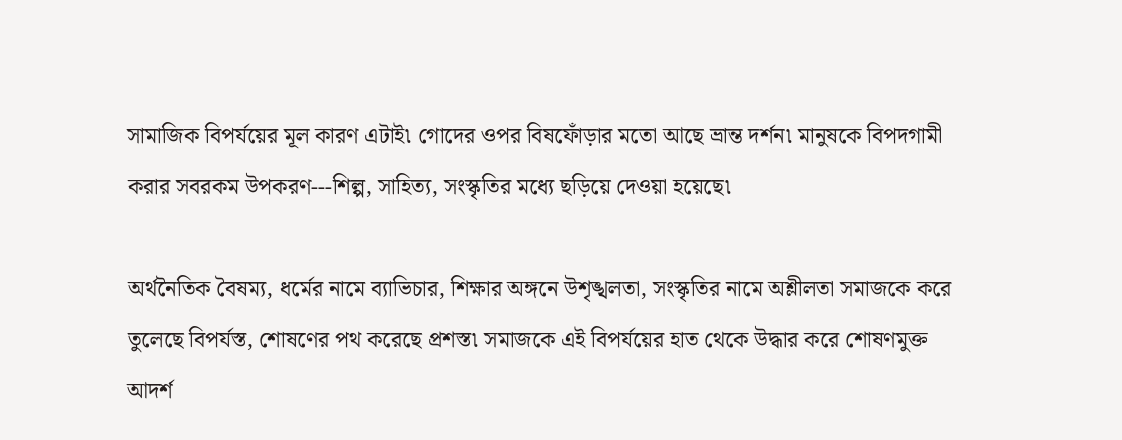সামাজিক বিপর্যয়ের মূল কারণ এটাই৷ গোদের ওপর বিষফোঁড়ার মতো আছে ভ্রান্ত দর্শন৷ মানুষকে বিপদগামী করার সবরকম উপকরণ---শিল্প, সাহিত্য, সংস্কৃতির মধ্যে ছড়িয়ে দেওয়া হয়েছে৷

অর্থনৈতিক বৈষম্য, ধর্মের নামে ব্যাভিচার, শিক্ষার অঙ্গনে উশৃঙ্খলতা, সংস্কৃতির নামে অশ্লীলতা সমাজকে করে তুলেছে বিপর্যস্ত, শোষণের পথ করেছে প্রশস্ত৷ সমাজকে এই বিপর্যয়ের হাত থেকে উদ্ধার করে শোষণমুক্ত আদর্শ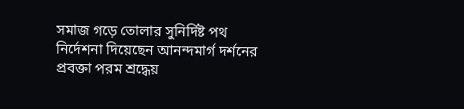সমাজ গড়ে তোলার সুনির্দিষ্ট পথ নির্দেশনা দিয়েছেন আনন্দমার্গ দর্শনের প্রবক্তা পরম শ্রদ্ধেয়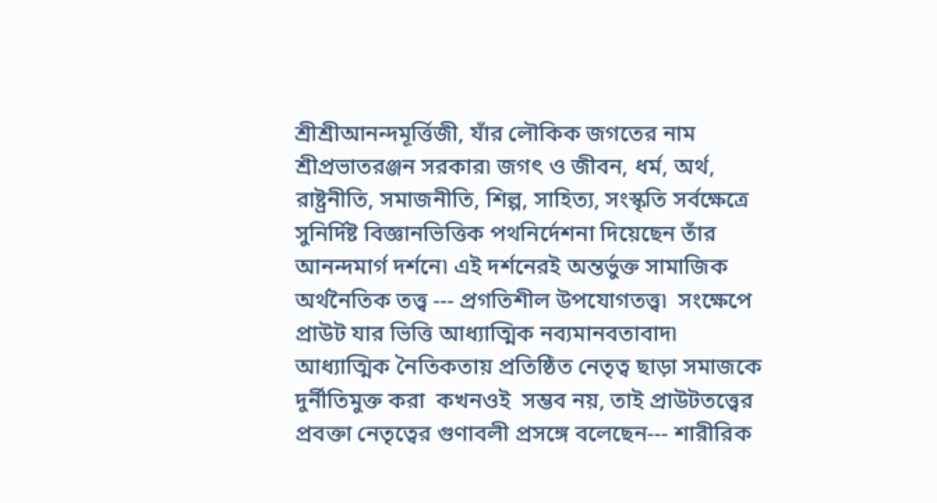শ্রীশ্রীআনন্দমূর্ত্তিজী, যাঁর লৌকিক জগতের নাম শ্রীপ্রভাতরঞ্জন সরকার৷ জগৎ ও জীবন, ধর্ম, অর্থ, রাষ্ট্রনীতি, সমাজনীতি, শিল্প, সাহিত্য, সংস্কৃতি সর্বক্ষেত্রে সুনির্দিষ্ট বিজ্ঞানভিত্তিক পথনির্দেশনা দিয়েছেন তাঁর আনন্দমার্গ দর্শনে৷ এই দর্শনেরই অন্তর্ভুক্ত সামাজিক অর্থনৈতিক তত্ত্ব --- প্রগতিশীল উপযোগতত্ত্ব৷  সংক্ষেপে প্রাউট যার ভিত্তি আধ্যাত্মিক নব্যমানবতাবাদ৷ আধ্যাত্মিক নৈতিকতায় প্রতিষ্ঠিত নেতৃত্ব ছাড়া সমাজকে দুর্নীতিমুক্ত করা  কখনওই  সম্ভব নয়, তাই প্রাউটতত্ত্বের প্রবক্তা নেতৃত্বের গুণাবলী প্রসঙ্গে বলেছেন--- শারীরিক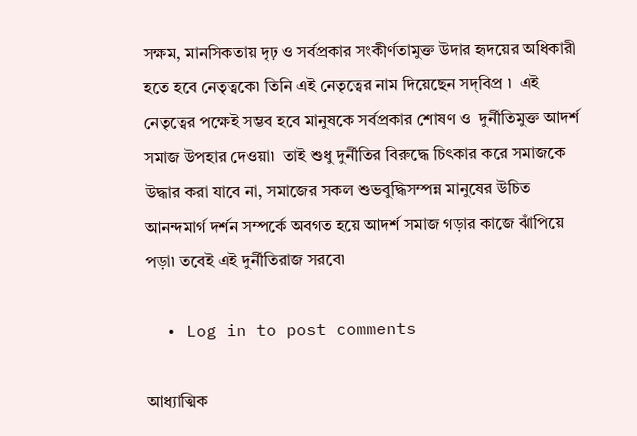সক্ষম, মানসিকতায় দৃঢ় ও সর্বপ্রকার সংকীর্ণতামুক্ত উদার হৃদয়ের অধিকারী হতে হবে নেতৃত্বকে৷ তিনি এই নেতৃত্বের নাম দিয়েছেন সদ্‌বিপ্র ৷  এই নেতৃত্বের পক্ষেই সম্ভব হবে মানুষকে সর্বপ্রকার শোষণ ও  দুর্নীতিমুক্ত আদর্শ সমাজ উপহার দেওয়া৷  তাই শুধু দুর্নীতির বিরুদ্ধে চিৎকার করে সমাজকে উদ্ধার করা যাবে না, সমাজের সকল শুভবুদ্ধিসম্পন্ন মানুষের উচিত আনন্দমার্গ দর্শন সম্পর্কে অবগত হয়ে আদর্শ সমাজ গড়ার কাজে ঝাঁপিয়ে পড়া৷ তবেই এই দুর্নীতিরাজ সরবে৷

  • Log in to post comments

আধ্যাত্মিক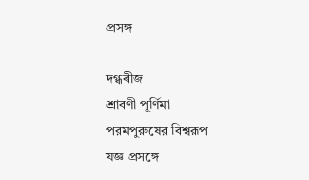প্রসঙ্গ

দগ্ধৰীজ
শ্রাবণী পূর্ণিমা
পরমপুরুষের বিশ্বরূপ
যজ্ঞ প্রসঙ্গে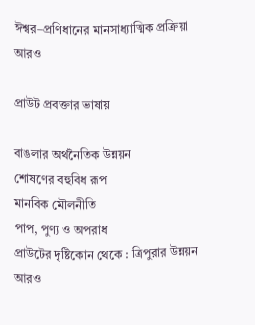ঈশ্বর–প্রণিধানের মানসাধ্যাত্মিক প্রক্রিয়া
আরও

প্রাউট প্রবক্তার ভাষায়

বাঙলার অর্থনৈতিক উন্নয়ন
শোষণের বহুবিধ রূপ
মানবিক মৌলনীতি
পাপ, পুণ্য ও অপরাধ
প্রাউটের দৃষ্টিকোন থেকে : ত্রিপুরার উন্নয়ন
আরও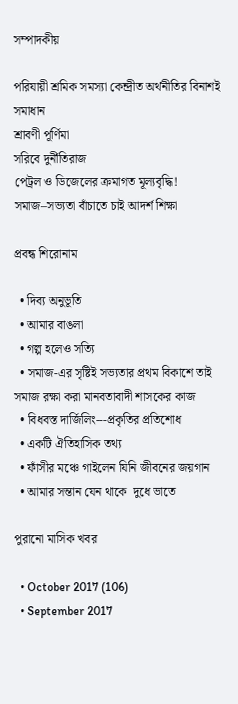সম্পাদকীয়

পরিযায়ী শ্রমিক সমস্যা কেন্দ্রীত অর্থনীতির বিনাশই সমাধান
শ্রাবণী পূর্ণিমা
সরিবে দুর্নীতিরাজ
পেট্রল ও ডিজেলের ক্রমাগত মূল্যবৃদ্ধি!
সমাজ–সভ্যতা বাঁচাতে চাই আদর্শ শিক্ষা

প্রবন্ধ শিরোনাম

  • দিব্য অনুভূতি
  • আমার বাঙলা
  • গল্প হলেও সত্যি
  • সমাজ-এর সৃষ্টিই সভ্যতার প্রথম বিকাশে তাই সমাজ রক্ষা করা মানবতাবাদী শাসকের কাজ
  • বিধবস্ত দার্জিলিং---প্রকৃতির প্রতিশোধ
  • একটি ঐতিহাসিক তথ্য
  • ফাঁসীর মঞ্চে গাইলেন যিনি জীবনের জয়গান
  • আমার সন্তান যেন থাকে  দুধে ভাতে

পুরানো মাসিক খবর

  • October 2017 (106)
  • September 2017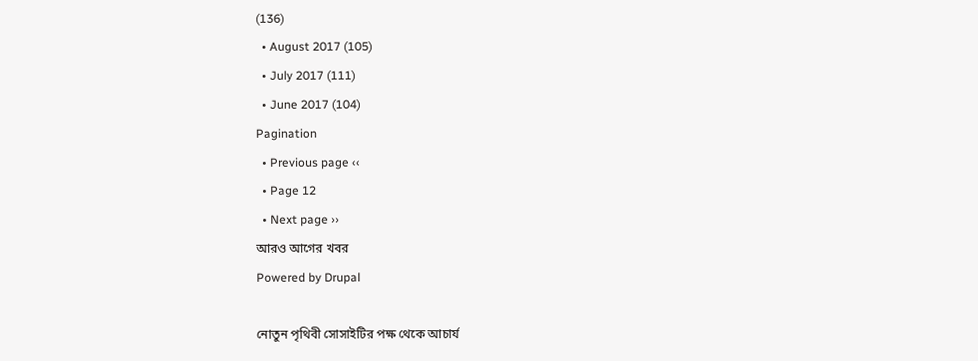(136)
  • August 2017 (105)
  • July 2017 (111)
  • June 2017 (104)
Pagination
  • Previous page ‹‹
  • Page 12
  • Next page ››
আরও আগের খবর
Powered by Drupal

নোতুন পৃথিবী সোসাইটির পক্ষ থেকে আচার্য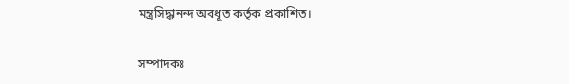মন্ত্রসিদ্ধানন্দ অবধূত কর্তৃক প্রকাশিত।

সম্পাদকঃ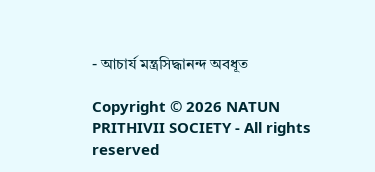- আচার্য মন্ত্রসিদ্ধানন্দ অবধূত

Copyright © 2026 NATUN PRITHIVII SOCIETY - All rights reserved